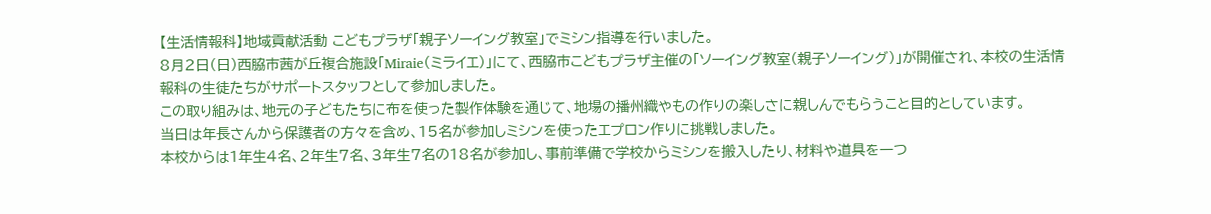【生活情報科】地域貢献活動 こどもプラザ「親子ソーイング教室」でミシン指導を行いました。
8月2日(日)西脇市茜が丘複合施設「Miraie(ミライエ)」にて、西脇市こどもプラザ主催の「ソーイング教室(親子ソーイング)」が開催され、本校の生活情報科の生徒たちがサポートスタッフとして参加しました。
この取り組みは、地元の子どもたちに布を使った製作体験を通じて、地場の播州織やもの作りの楽しさに親しんでもらうこと目的としています。
当日は年長さんから保護者の方々を含め、15名が参加しミシンを使ったエプロン作りに挑戦しました。
本校からは1年生4名、2年生7名、3年生7名の18名が参加し、事前準備で学校からミシンを搬入したり、材料や道具を一つ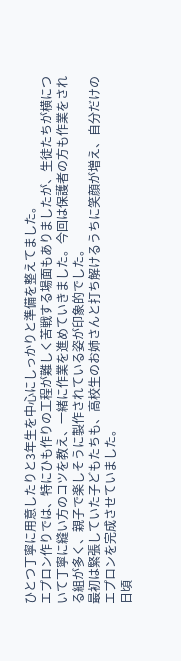ひとつ丁寧に用意したりと3年生を中心にしっかりと準備を整えてました。
エプロン作りでは、特にひも作りの工程が難しく苦戦する場面もありましたが、生徒たちが横について丁寧に縫い方のコツを教え、一緒に作業を進めていきました。今回は保護者の方も作業をされる組が多く、親子で楽しそうに製作されている姿が印象的でした。
最初は緊張していた子どもたちも、高校生のお姉さんと打ち解けるうちに笑顔が増え、自分だけのエプロンを完成させていました。
日頃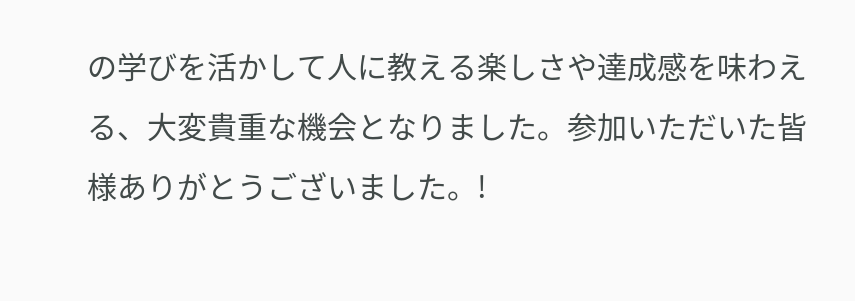の学びを活かして人に教える楽しさや達成感を味わえる、大変貴重な機会となりました。参加いただいた皆様ありがとうございました。!